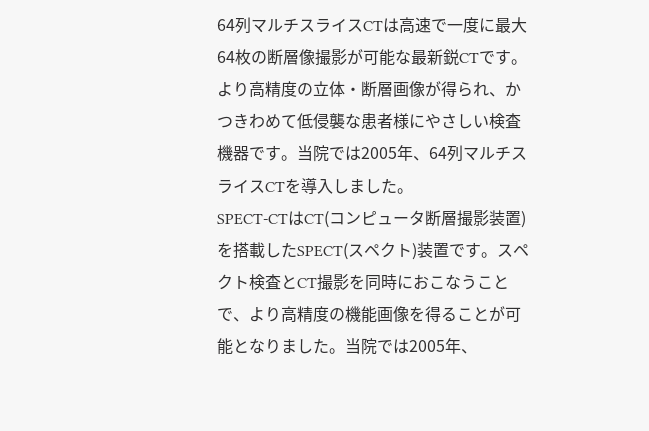64列マルチスライスCTは高速で一度に最大64枚の断層像撮影が可能な最新鋭CTです。より高精度の立体・断層画像が得られ、かつきわめて低侵襲な患者様にやさしい検査機器です。当院では2005年、64列マルチスライスCTを導入しました。
SPECT-CTはCT(コンピュータ断層撮影装置)を搭載したSPECT(スペクト)装置です。スペクト検査とCT撮影を同時におこなうことで、より高精度の機能画像を得ることが可能となりました。当院では2005年、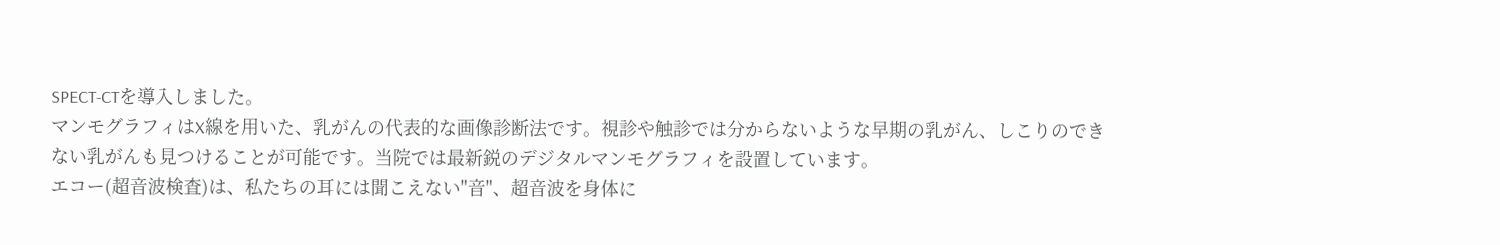SPECT-CTを導入しました。
マンモグラフィはX線を用いた、乳がんの代表的な画像診断法です。視診や触診では分からないような早期の乳がん、しこりのできない乳がんも見つけることが可能です。当院では最新鋭のデジタルマンモグラフィを設置しています。
エコー(超音波検査)は、私たちの耳には聞こえない"音"、超音波を身体に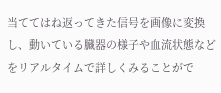当ててはね返ってきた信号を画像に変換し、動いている臓器の様子や血流状態などをリアルタイムで詳しくみることがで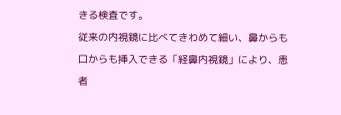きる検査です。
従来の内視鏡に比べてきわめて細い、鼻からも口からも挿入できる「経鼻内視鏡」により、患者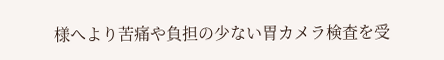様へより苦痛や負担の少ない胃カメラ検査を受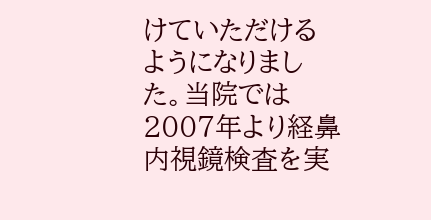けていただけるようになりました。当院では2007年より経鼻内視鏡検査を実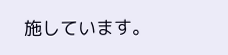施しています。